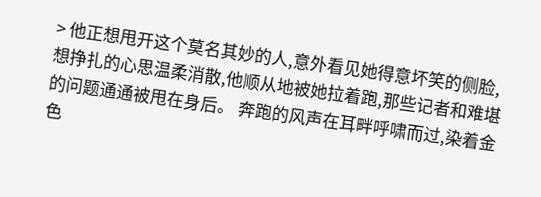> 他正想甩开这个莫名其妙的人,意外看见她得意坏笑的侧脸,想挣扎的心思温柔消散,他顺从地被她拉着跑,那些记者和难堪的问题通通被甩在身后。 奔跑的风声在耳畔呼啸而过,染着金色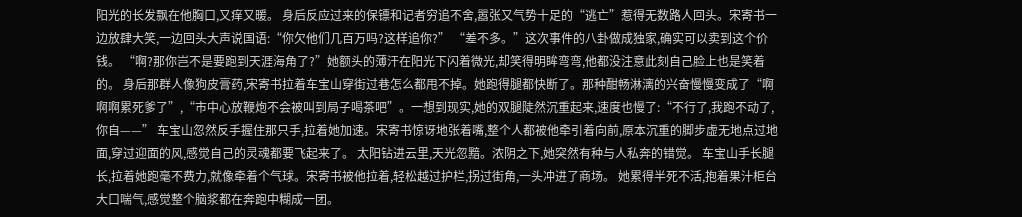阳光的长发飘在他胸口,又痒又暖。 身后反应过来的保镖和记者穷追不舍,嚣张又气势十足的“逃亡”惹得无数路人回头。宋寄书一边放肆大笑,一边回头大声说国语:“你欠他们几百万吗?这样追你?” “差不多。”这次事件的八卦做成独家,确实可以卖到这个价钱。 “啊?那你岂不是要跑到天涯海角了?”她额头的薄汗在阳光下闪着微光,却笑得明眸弯弯,他都没注意此刻自己脸上也是笑着的。 身后那群人像狗皮膏药,宋寄书拉着车宝山穿街过巷怎么都甩不掉。她跑得腿都快断了。那种酣畅淋漓的兴奋慢慢变成了“啊啊啊累死爹了”,“市中心放鞭炮不会被叫到局子喝茶吧”。一想到现实,她的双腿陡然沉重起来,速度也慢了:“不行了,我跑不动了,你自——” 车宝山忽然反手握住那只手,拉着她加速。宋寄书惊讶地张着嘴,整个人都被他牵引着向前,原本沉重的脚步虚无地点过地面,穿过迎面的风,感觉自己的灵魂都要飞起来了。 太阳钻进云里,天光忽黯。浓阴之下,她突然有种与人私奔的错觉。 车宝山手长腿长,拉着她跑毫不费力,就像牵着个气球。宋寄书被他拉着,轻松越过护栏,拐过街角,一头冲进了商场。 她累得半死不活,抱着果汁柜台大口喘气,感觉整个脑浆都在奔跑中糊成一团。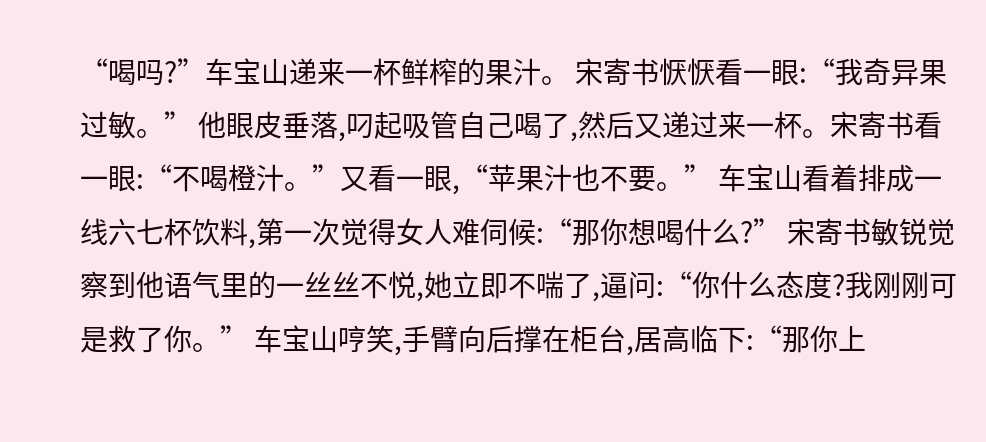“喝吗?”车宝山递来一杯鲜榨的果汁。 宋寄书恹恹看一眼:“我奇异果过敏。” 他眼皮垂落,叼起吸管自己喝了,然后又递过来一杯。宋寄书看一眼:“不喝橙汁。”又看一眼,“苹果汁也不要。” 车宝山看着排成一线六七杯饮料,第一次觉得女人难伺候:“那你想喝什么?” 宋寄书敏锐觉察到他语气里的一丝丝不悦,她立即不喘了,逼问:“你什么态度?我刚刚可是救了你。” 车宝山哼笑,手臂向后撑在柜台,居高临下:“那你上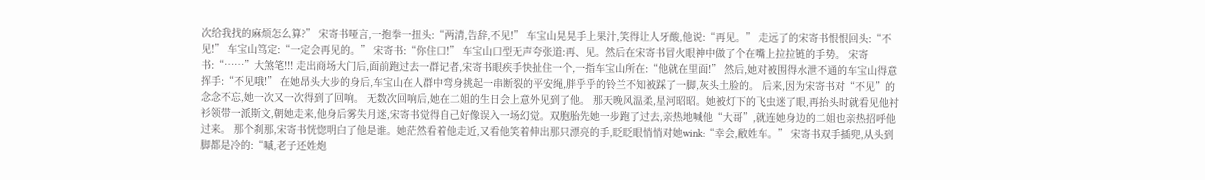次给我找的麻烦怎么算?” 宋寄书哑言,一抱拳一扭头:“两清,告辞,不见!” 车宝山晃晃手上果汁,笑得让人牙酸,他说:“再见。” 走远了的宋寄书恨恨回头:“不见!” 车宝山笃定:“一定会再见的。” 宋寄书:“你住口!” 车宝山口型无声夸张道:再、见。然后在宋寄书冒火眼神中做了个在嘴上拉拉链的手势。 宋寄书:“……”大煞笔!!! 走出商场大门后,面前跑过去一群记者,宋寄书眼疾手快扯住一个,一指车宝山所在:“他就在里面!” 然后,她对被围得水泄不通的车宝山得意挥手:“不见哦!” 在她昂头大步的身后,车宝山在人群中弯身挑起一串断裂的平安绳,胖乎乎的铃兰不知被踩了一脚,灰头土脸的。 后来,因为宋寄书对“不见”的念念不忘,她一次又一次得到了回响。 无数次回响后,她在二姐的生日会上意外见到了他。 那天晚风温柔,星河昭昭。她被灯下的飞虫迷了眼,再抬头时就看见他衬衫领带一派斯文,朝她走来,他身后雾失月迷,宋寄书觉得自己好像误入一场幻觉。双胞胎先她一步跑了过去,亲热地喊他“大哥”,就连她身边的二姐也亲热招呼他过来。 那个刹那,宋寄书恍惚明白了他是谁。她茫然看着他走近,又看他笑着伸出那只漂亮的手,眨眨眼悄悄对她wink:“幸会,敝姓车。” 宋寄书双手插兜,从头到脚都是冷的:“嘁,老子还姓炮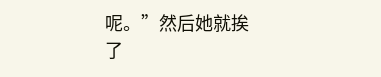呢。”然后她就挨了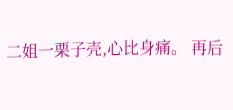二姐一栗子壳,心比身痛。 再后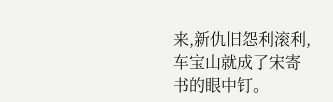来,新仇旧怨利滚利,车宝山就成了宋寄书的眼中钉。